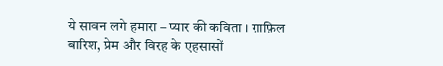ये सावन लगे हमारा – प्यार की कविता । ग़ाफ़िल
बारिश, प्रेम और विरह के एहसासों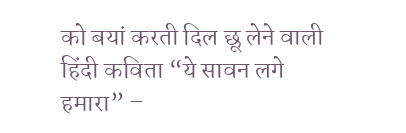को बयां करती दिल छू लेने वाली हिंदी कविता “ये सावन लगे हमारा” –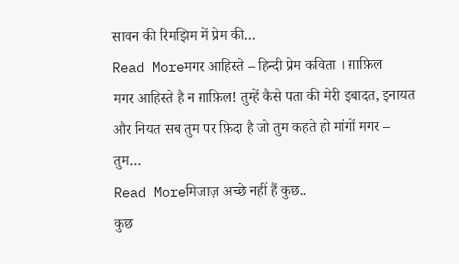सावन की रिमझिम में प्रेम की…
Read Moreमगर आहिस्ते – हिन्दी प्रेम कविता । ग़ाफ़िल
मगर आहिस्ते है न ग़ाफ़िल! तुम्हें कैसे पता की मेरी इबादत, इनायत और नियत सब तुम पर फ़िदा है जो तुम कहते हो मांगों मगर – तुम…
Read Moreमिजाज़ अच्छे नहीं हैं कुछ..
कुछ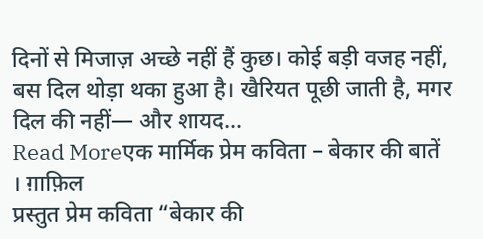दिनों से मिजाज़ अच्छे नहीं हैं कुछ। कोई बड़ी वजह नहीं, बस दिल थोड़ा थका हुआ है। खैरियत पूछी जाती है, मगर दिल की नहीं— और शायद…
Read Moreएक मार्मिक प्रेम कविता – बेकार की बातें । ग़ाफ़िल
प्रस्तुत प्रेम कविता “बेकार की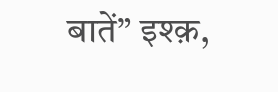बातें” इश्क़,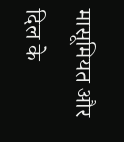मासूमियत और दिल के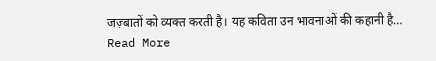जज़्बातों को व्यक्त करती है। यह कविता उन भावनाओं की कहानी है…
Read More